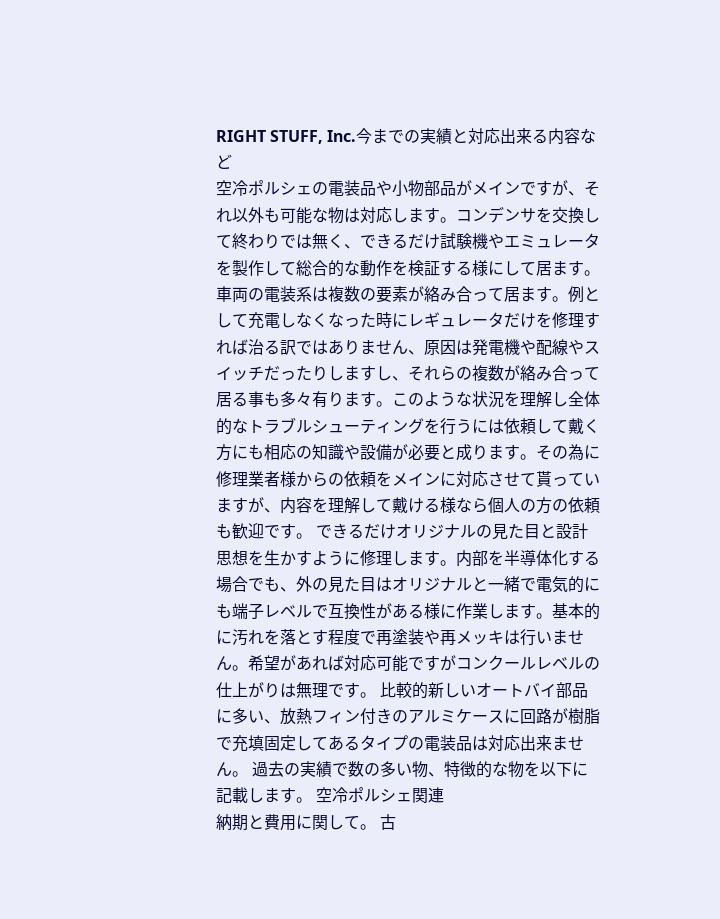RIGHT STUFF, Inc.今までの実績と対応出来る内容など
空冷ポルシェの電装品や小物部品がメインですが、それ以外も可能な物は対応します。コンデンサを交換して終わりでは無く、できるだけ試験機やエミュレータを製作して総合的な動作を検証する様にして居ます。 車両の電装系は複数の要素が絡み合って居ます。例として充電しなくなった時にレギュレータだけを修理すれば治る訳ではありません、原因は発電機や配線やスイッチだったりしますし、それらの複数が絡み合って居る事も多々有ります。このような状況を理解し全体的なトラブルシューティングを行うには依頼して戴く方にも相応の知識や設備が必要と成ります。その為に修理業者様からの依頼をメインに対応させて貰っていますが、内容を理解して戴ける様なら個人の方の依頼も歓迎です。 できるだけオリジナルの見た目と設計思想を生かすように修理します。内部を半導体化する場合でも、外の見た目はオリジナルと一緒で電気的にも端子レベルで互換性がある様に作業します。基本的に汚れを落とす程度で再塗装や再メッキは行いません。希望があれば対応可能ですがコンクールレベルの仕上がりは無理です。 比較的新しいオートバイ部品に多い、放熱フィン付きのアルミケースに回路が樹脂で充填固定してあるタイプの電装品は対応出来ません。 過去の実績で数の多い物、特徴的な物を以下に記載します。 空冷ポルシェ関連
納期と費用に関して。 古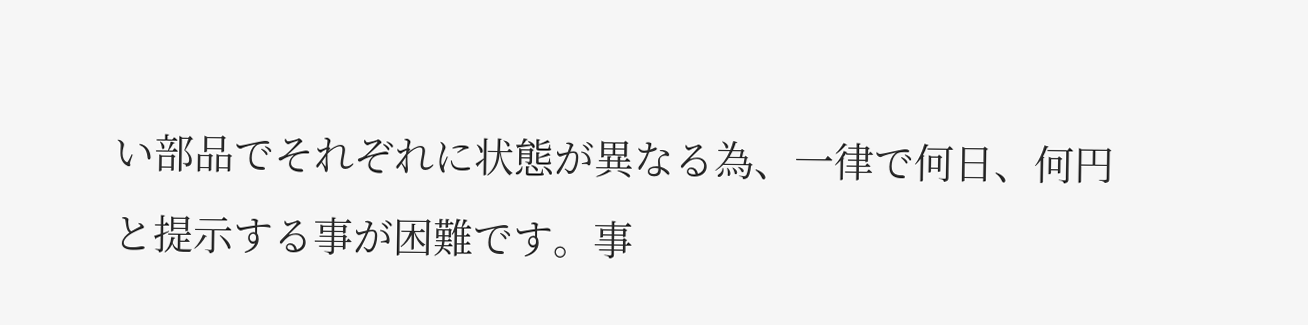い部品でそれぞれに状態が異なる為、一律で何日、何円と提示する事が困難です。事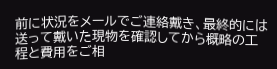前に状況をメールでご連絡戴き、最終的には送って戴いた現物を確認してから概略の工程と費用をご相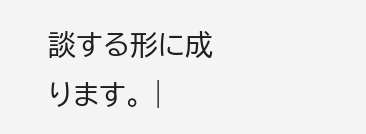談する形に成ります。 |